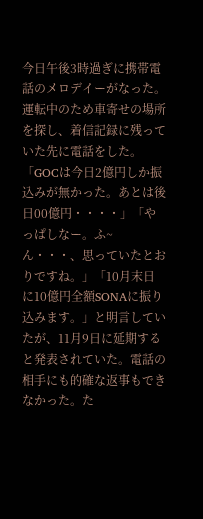今日午後3時過ぎに携帯電話のメロデイーがなった。運転中のため車寄せの場所を探し、着信記録に残っていた先に電話をした。「GOCは今日2億円しか振込みが無かった。あとは後日00億円・・・・」「やっぱしなー。ふ~ん・・・、思っていたとおりですね。」「10月末日に10億円全額SONAに振り込みます。」と明言していたが、11月9日に延期すると発表されていた。電話の相手にも的確な返事もできなかった。た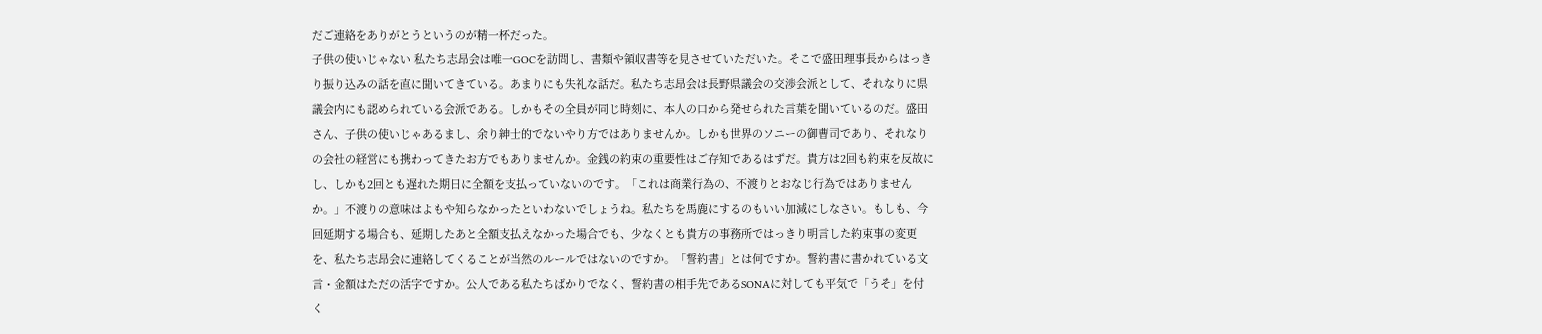だご連絡をありがとうというのが精一杯だった。
子供の使いじゃない 私たち志昂会は唯一GOCを訪問し、書類や領収書等を見させていただいた。そこで盛田理事長からはっきり振り込みの話を直に聞いてきている。あまりにも失礼な話だ。私たち志昂会は長野県議会の交渉会派として、それなりに県議会内にも認められている会派である。しかもその全員が同じ時刻に、本人の口から発せられた言葉を聞いているのだ。盛田さん、子供の使いじゃあるまし、余り紳士的でないやり方ではありませんか。しかも世界のソニーの御曹司であり、それなりの会社の経営にも携わってきたお方でもありませんか。金銭の約束の重要性はご存知であるはずだ。貴方は2回も約束を反故にし、しかも2回とも遅れた期日に全額を支払っていないのです。「これは商業行為の、不渡りとおなじ行為ではありませんか。」不渡りの意味はよもや知らなかったといわないでしょうね。私たちを馬鹿にするのもいい加減にしなさい。もしも、今回延期する場合も、延期したあと全額支払えなかった場合でも、少なくとも貴方の事務所ではっきり明言した約束事の変更を、私たち志昂会に連絡してくることが当然のルールではないのですか。「誓約書」とは何ですか。誓約書に書かれている文言・金額はただの活字ですか。公人である私たちばかりでなく、誓約書の相手先であるSONAに対しても平気で「うそ」を付く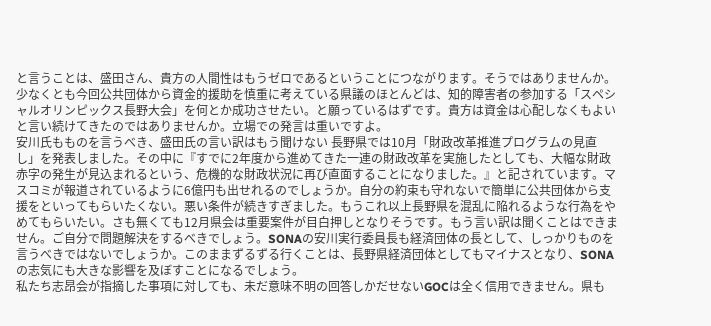と言うことは、盛田さん、貴方の人間性はもうゼロであるということにつながります。そうではありませんか。少なくとも今回公共団体から資金的援助を慎重に考えている県議のほとんどは、知的障害者の参加する「スペシャルオリンピックス長野大会」を何とか成功させたい。と願っているはずです。貴方は資金は心配しなくもよいと言い続けてきたのではありませんか。立場での発言は重いですよ。
安川氏もものを言うべき、盛田氏の言い訳はもう聞けない 長野県では10月「財政改革推進プログラムの見直し」を発表しました。その中に『すでに2年度から進めてきた一連の財政改革を実施したとしても、大幅な財政赤字の発生が見込まれるという、危機的な財政状況に再び直面することになりました。』と記されています。マスコミが報道されているように6億円も出せれるのでしょうか。自分の約束も守れないで簡単に公共団体から支援をといってもらいたくない。悪い条件が続きすぎました。もうこれ以上長野県を混乱に陥れるような行為をやめてもらいたい。さも無くても12月県会は重要案件が目白押しとなりそうです。もう言い訳は聞くことはできません。ご自分で問題解決をするべきでしょう。SONAの安川実行委員長も経済団体の長として、しっかりものを言うべきではないでしょうか。このままずるずる行くことは、長野県経済団体としてもマイナスとなり、SONAの志気にも大きな影響を及ぼすことになるでしょう。
私たち志昂会が指摘した事項に対しても、未だ意味不明の回答しかだせないGOCは全く信用できません。県も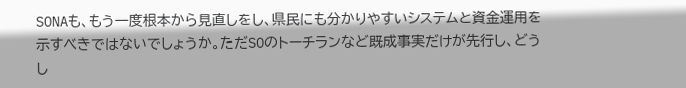SONAも、もう一度根本から見直しをし、県民にも分かりやすいシステムと資金運用を示すべきではないでしょうか。ただSOのトーチランなど既成事実だけが先行し、どうし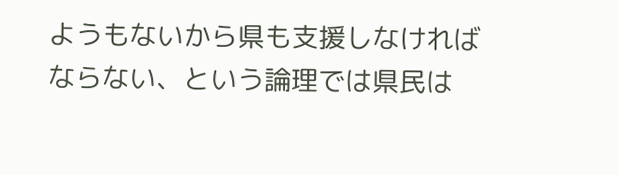ようもないから県も支援しなければならない、という論理では県民は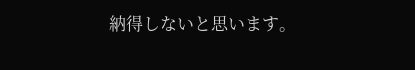納得しないと思います。